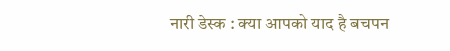नारी डेस्क : क्या आपको याद है बचपन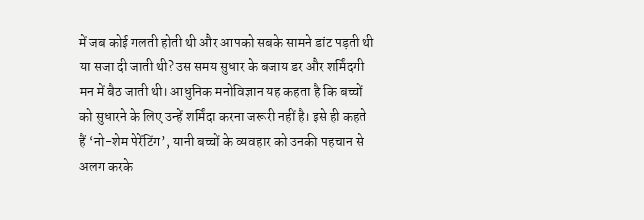में जब कोई गलती होती थी और आपको सबके सामने डांट पड़ती थी या सजा दी जाती थी? उस समय सुधार के बजाय डर और शर्मिंदगी मन में बैठ जाती थी। आधुनिक मनोविज्ञान यह कहता है कि बच्चों को सुधारने के लिए उन्हें शर्मिंदा करना जरूरी नहीं है। इसे ही कहते हैं ‘नो-शेम पेरेंटिंग’, यानी बच्चों के व्यवहार को उनकी पहचान से अलग करके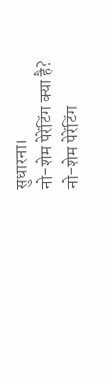सुधारना।
नो-शेम पेरेंटिंग क्या है?
नो-शेम पेरेंटिंग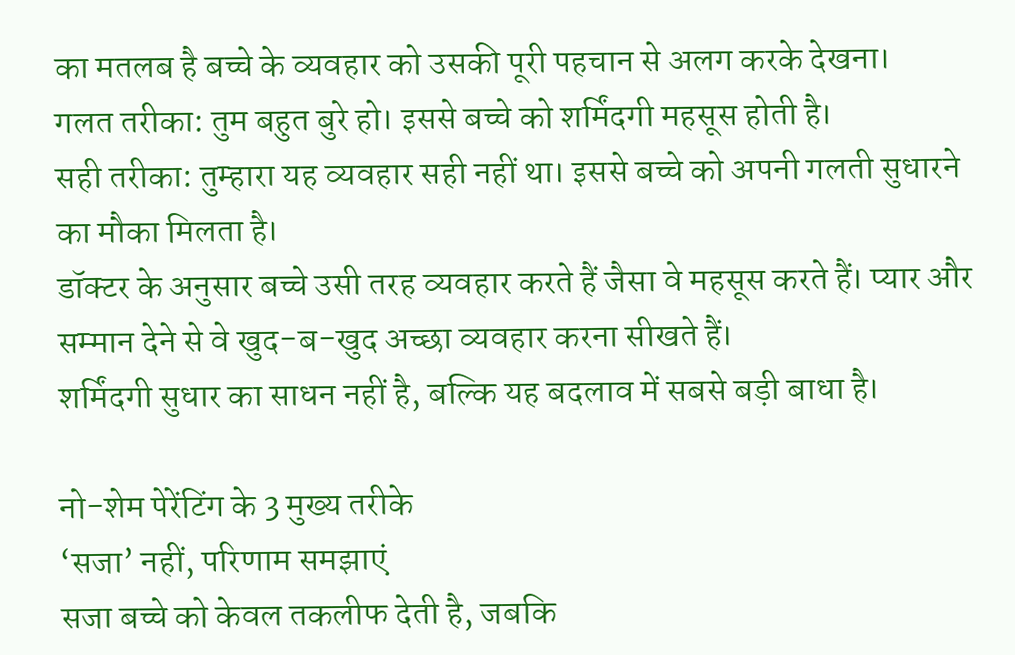का मतलब है बच्चे के व्यवहार को उसकी पूरी पहचान से अलग करके देखना।
गलत तरीका: तुम बहुत बुरे हो। इससे बच्चे को शर्मिंदगी महसूस होती है।
सही तरीका: तुम्हारा यह व्यवहार सही नहीं था। इससे बच्चे को अपनी गलती सुधारने का मौका मिलता है।
डॉक्टर के अनुसार बच्चे उसी तरह व्यवहार करते हैं जैसा वे महसूस करते हैं। प्यार और सम्मान देने से वे खुद-ब-खुद अच्छा व्यवहार करना सीखते हैं।
शर्मिंदगी सुधार का साधन नहीं है, बल्कि यह बदलाव में सबसे बड़ी बाधा है।

नो-शेम पेरेंटिंग के 3 मुख्य तरीके
‘सजा’ नहीं, परिणाम समझाएं
सजा बच्चे को केवल तकलीफ देती है, जबकि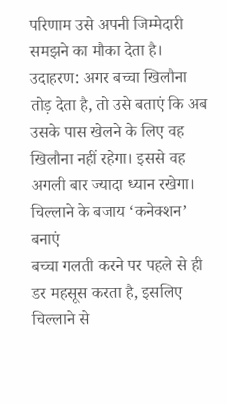परिणाम उसे अपनी जिम्मेदारी समझने का मौका देता है।
उदाहरण: अगर बच्चा खिलौना तोड़ देता है, तो उसे बताएं कि अब उसके पास खेलने के लिए वह खिलौना नहीं रहेगा। इससे वह अगली बार ज्यादा ध्यान रखेगा।
चिल्लाने के बजाय ‘कनेक्शन’ बनाएं
बच्चा गलती करने पर पहले से ही डर महसूस करता है, इसलिए चिल्लाने से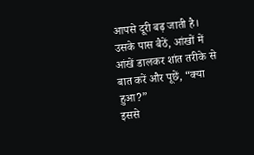आपसे दूरी बढ़ जाती है।
उसके पास बैठें, आंखों में आंखें डालकर शांत तरीके से बात करें और पूछें, “क्या हुआ?”
इससे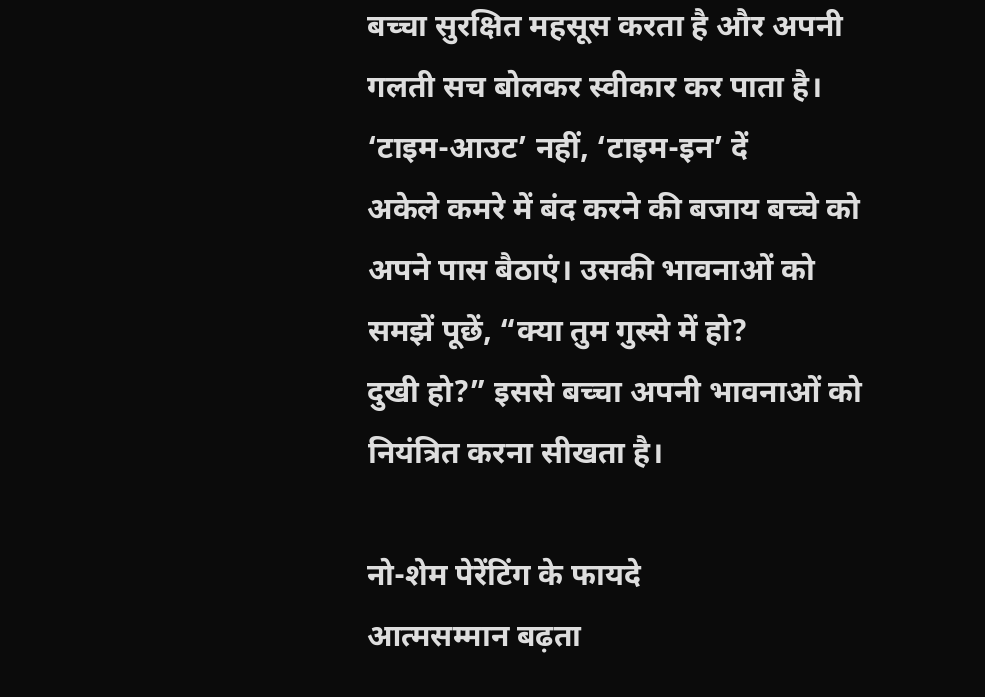बच्चा सुरक्षित महसूस करता है और अपनी गलती सच बोलकर स्वीकार कर पाता है।
‘टाइम-आउट’ नहीं, ‘टाइम-इन’ दें
अकेले कमरे में बंद करने की बजाय बच्चे को अपने पास बैठाएं। उसकी भावनाओं को समझें पूछें, “क्या तुम गुस्से में हो?
दुखी हो?” इससे बच्चा अपनी भावनाओं को नियंत्रित करना सीखता है।

नो-शेम पेरेंटिंग के फायदे
आत्मसम्मान बढ़ता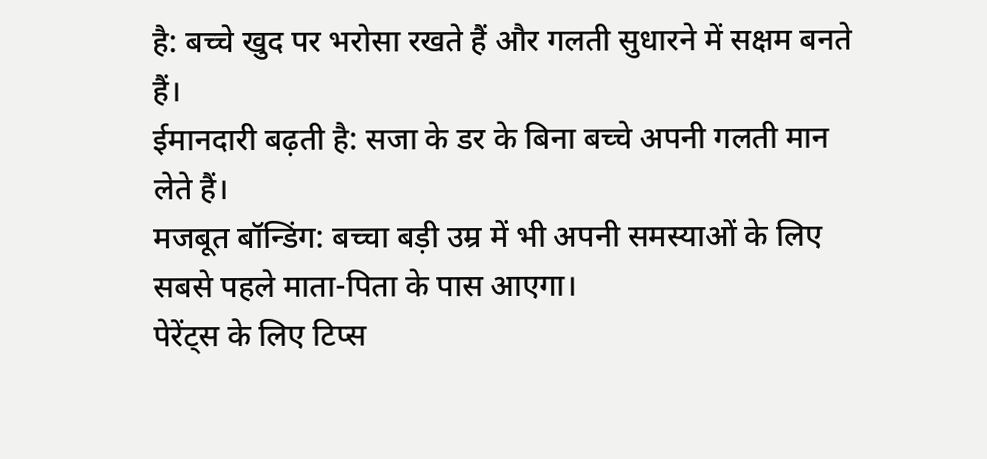है: बच्चे खुद पर भरोसा रखते हैं और गलती सुधारने में सक्षम बनते हैं।
ईमानदारी बढ़ती है: सजा के डर के बिना बच्चे अपनी गलती मान लेते हैं।
मजबूत बॉन्डिंग: बच्चा बड़ी उम्र में भी अपनी समस्याओं के लिए सबसे पहले माता-पिता के पास आएगा।
पेरेंट्स के लिए टिप्स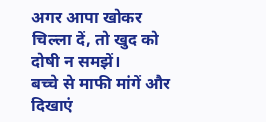अगर आपा खोकर चिल्ला दें, तो खुद को दोषी न समझें।
बच्चे से माफी मांगें और दिखाएं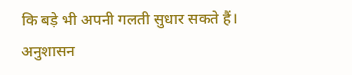कि बड़े भी अपनी गलती सुधार सकते हैं।
अनुशासन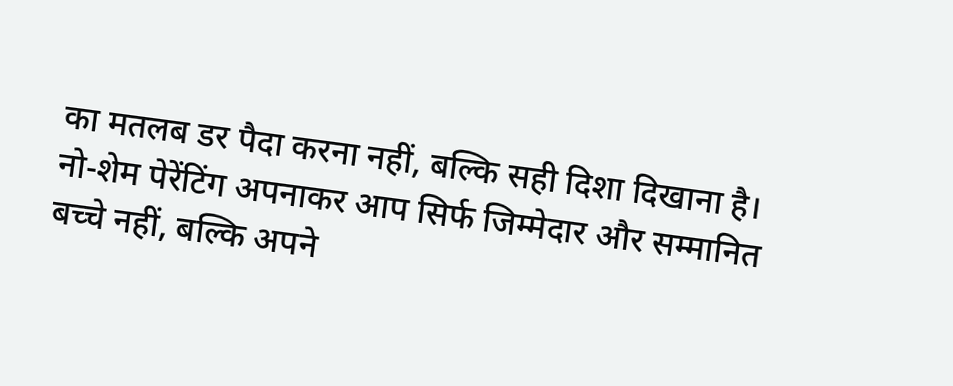का मतलब डर पैदा करना नहीं, बल्कि सही दिशा दिखाना है।
नो-शेम पेरेंटिंग अपनाकर आप सिर्फ जिम्मेदार और सम्मानित बच्चे नहीं, बल्कि अपने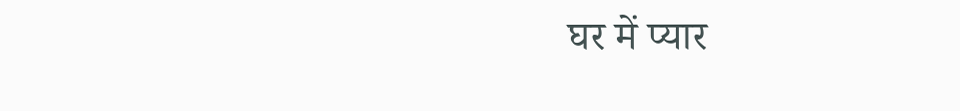घर में प्यार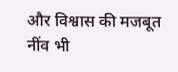और विश्वास की मजबूत नींव भी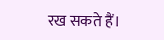रख सकते हैं।